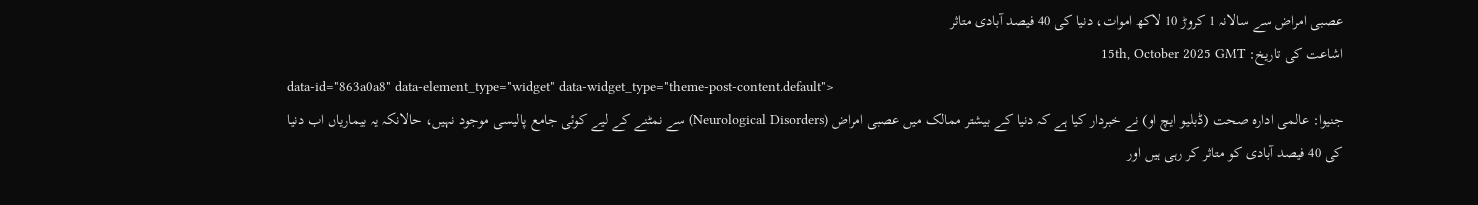عصبی امراض سے سالانہ 1 کروڑ 10 لاکھ اموات، دنیا کی 40 فیصد آبادی متاثر
اشاعت کی تاریخ: 15th, October 2025 GMT
data-id="863a0a8" data-element_type="widget" data-widget_type="theme-post-content.default">
جنیوا: عالمی ادارہ صحت (ڈبلیو ایچ او) نے خبردار کیا ہے کہ دنیا کے بیشتر ممالک میں عصبی امراض (Neurological Disorders) سے نمٹنے کے لیے کوئی جامع پالیسی موجود نہیں، حالانکہ یہ بیماریاں اب دنیا کی 40 فیصد آبادی کو متاثر کر رہی ہیں اور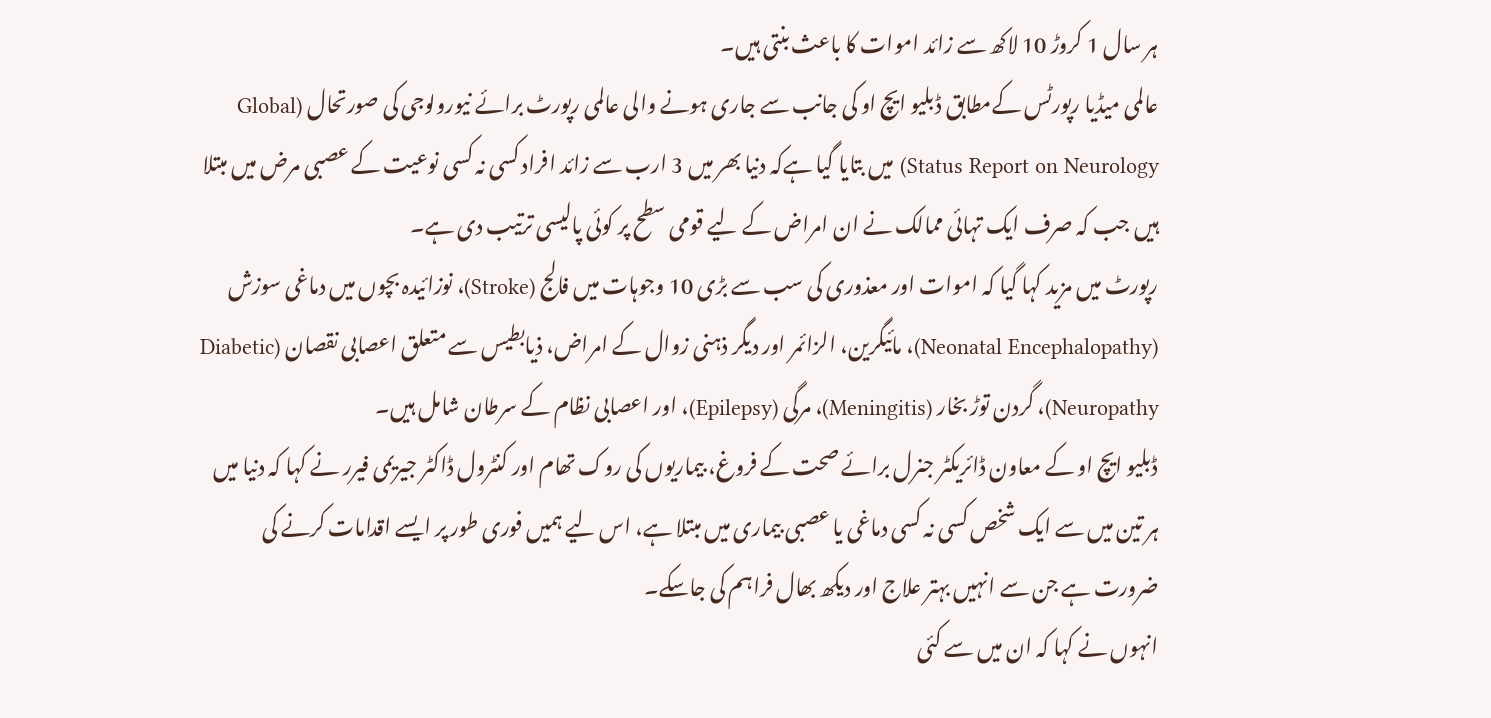ہر سال 1 کروڑ 10 لاکھ سے زائد اموات کا باعث بنتی ہیں۔
عالمی میڈیا رپورٹس کےمطابق ڈبلیو ایچ او کی جانب سے جاری ہونے والی عالمی رپورٹ برائے نیورولوجی کی صورتحال (Global Status Report on Neurology) میں بتایا گیا ہےکہ دنیا بھر میں 3 ارب سے زائد افراد کسی نہ کسی نوعیت کے عصبی مرض میں مبتلا ہیں جب کہ صرف ایک تہائی ممالک نے ان امراض کے لیے قومی سطح پر کوئی پالیسی ترتیب دی ہے۔
رپورٹ میں مزید کہا گیا کہ اموات اور معذوری کی سب سے بڑی 10 وجوہات میں فالج (Stroke)، نوزائیدہ بچوں میں دماغی سوزش (Neonatal Encephalopathy)، مائیگرین، الزائمر اور دیگر ذہنی زوال کے امراض، ذیابطیس سے متعلق اعصابی نقصان (Diabetic Neuropathy)، گردن توڑ بخار (Meningitis)، مرگی (Epilepsy)، اور اعصابی نظام کے سرطان شامل ہیں۔
ڈبلیو ایچ او کے معاون ڈائریکٹر جنرل برائے صحت کے فروغ، بیماریوں کی روک تھام اور کنٹرول ڈاکٹر جیریمی فیرر نے کہا کہ دنیا میں ہر تین میں سے ایک شخص کسی نہ کسی دماغی یا عصبی بیماری میں مبتلا ہے، اس لیے ہمیں فوری طور پر ایسے اقدامات کرنے کی ضرورت ہے جن سے انہیں بہتر علاج اور دیکھ بھال فراہم کی جاسکے۔
انہوں نے کہا کہ ان میں سے کئی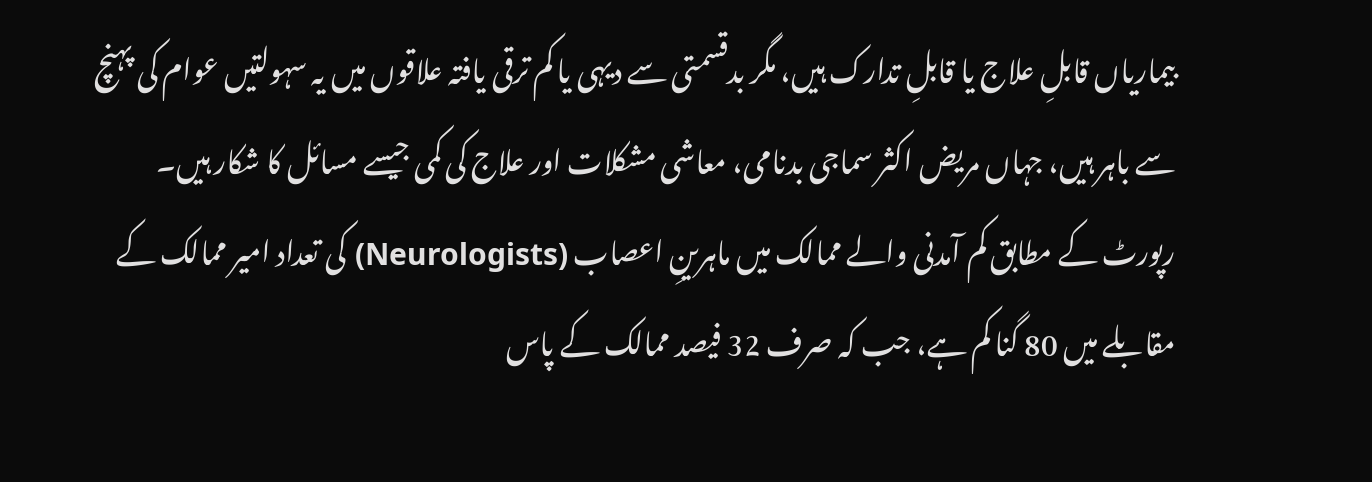بیماریاں قابلِ علاج یا قابلِ تدارک ہیں، مگر بدقسمتی سے دیہی یا کم ترقی یافتہ علاقوں میں یہ سہولتیں عوام کی پہنچ سے باہر ہیں، جہاں مریض اکثر سماجی بدنامی، معاشی مشکلات اور علاج کی کمی جیسے مسائل کا شکار ہیں۔
رپورٹ کے مطابق کم آمدنی والے ممالک میں ماہرینِ اعصاب (Neurologists) کی تعداد امیر ممالک کے مقابلے میں 80 گنا کم ہے، جب کہ صرف 32 فیصد ممالک کے پاس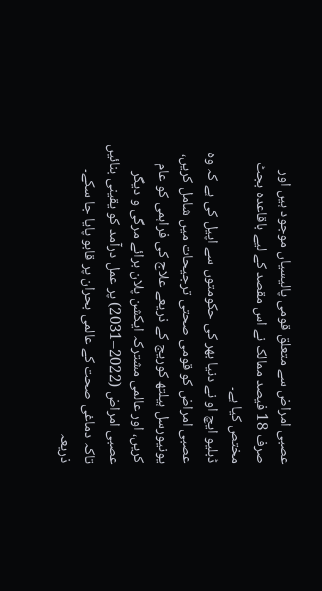عصبی امراض سے متعلق قومی پالیسیاں موجود ہیں اور صرف 18 فیصد ممالک نے اس مقصد کے لیے باقاعدہ بجٹ مختص کیا ہے۔
ڈبلیو ایچ او نے دنیا بھر کی حکومتوں سے اپیل کی ہے کہ وہ عصبی امراض کو قومی صحتی ترجیحات میں شامل کریں، یونیورسل ہیلتھ کوریج کے ذریعے علاج کی فراہمی کو عام کریں، اور عالمی مشترکہ ایکشن پلان برائے مرگی و دیگر عصبی امراض (2022–2031) پر عمل درآمد کو یقینی بنائیں تاکہ دماغی صحت کے عالمی بحران پر قابو پایا جا سکے۔
ذریعہ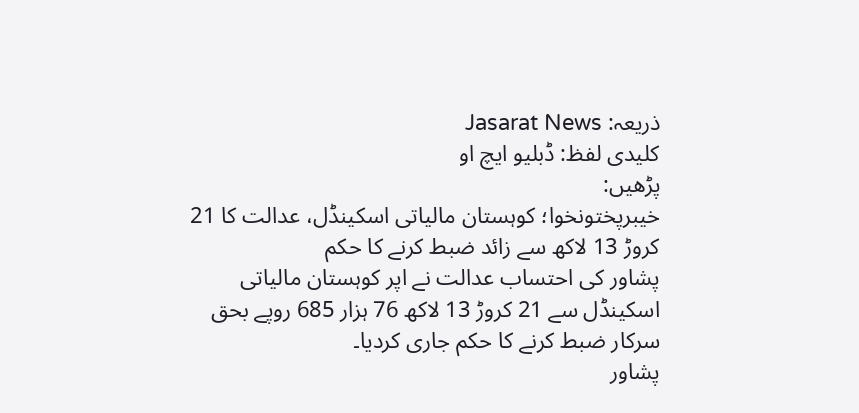ذریعہ: Jasarat News
کلیدی لفظ: ڈبلیو ایچ او
پڑھیں:
خیبرپختونخوا؛ کوہستان مالیاتی اسکینڈل، عدالت کا 21 کروڑ 13 لاکھ سے زائد ضبط کرنے کا حکم
پشاور کی احتساب عدالت نے اپر کوہستان مالیاتی اسکینڈل سے 21 کروڑ 13 لاکھ 76 ہزار 685 روپے بحق سرکار ضبط کرنے کا حکم جاری کردیا۔
پشاور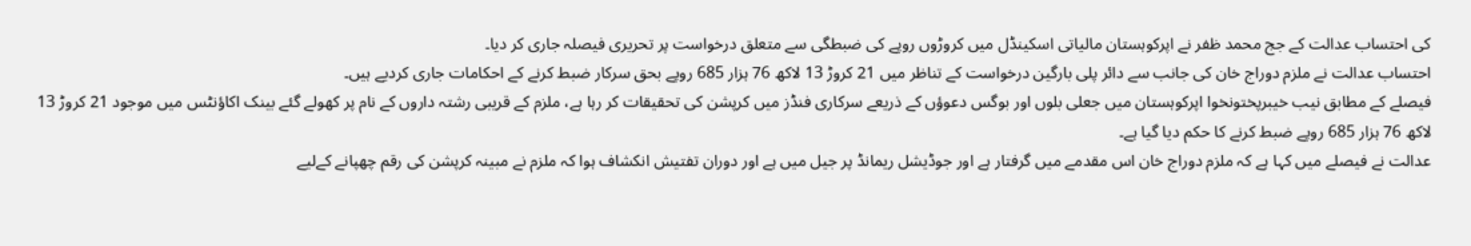کی احتساب عدالت کے جج محمد ظفر نے اپرکوہستان مالیاتی اسکینڈل میں کروڑوں روپے کی ضبطگی سے متعلق درخواست پر تحریری فیصلہ جاری کر دیا۔
احتساب عدالت نے ملزم دوراج خان کی جانب سے دائر پلی بارگین درخواست کے تناظر میں 21 کروڑ 13 لاکھ 76 ہزار 685 روپے بحق سرکار ضبط کرنے کے احکامات جاری کردیے ہیں۔
فیصلے کے مطابق نیب خیبرپختونخوا اپرکوہستان میں جعلی بلوں اور بوگس دعوؤں کے ذریعے سرکاری فنڈز میں کرپشن کی تحقیقات کر رہا ہے، ملزم کے قریبی رشتہ داروں کے نام پر کھولے گئے بینک اکاؤنٹس میں موجود 21 کروڑ 13 لاکھ 76 ہزار 685 روپے ضبط کرنے کا حکم دیا گیا ہے۔
عدالت نے فیصلے میں کہا ہے کہ ملزم دوراج خان اس مقدمے میں گرفتار ہے اور جوڈیشل ریمانڈ پر جیل میں ہے اور دوران تفتیش انکشاف ہوا کہ ملزم نے مبینہ کرپشن کی رقم چھپانے کےلیے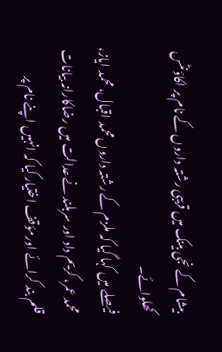بیشام کے نجی بینک میں قریبی رشتہ داروں کے نام پر اکاؤنٹس کھلوائے۔
فیصلے میں کہا گیا کہ ملزم کے رشتہ داروں محمد اقبال، محمد ایاز، محمد عمر، کریم داد اور سربلند نے عدالت میں رضاکارانہ بیانات قلم بند کرائے اورمؤقف اختیار کیا کہ انہیں اپنے نام پر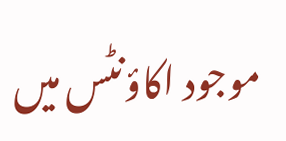موجود اکاؤنٹس میں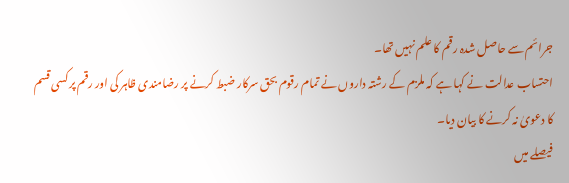جرائم سے حاصل شدہ رقم کا علم نہیں تھا۔
احتساب عدالت نے کہا ہے کہ ملزم کے رشتہ داروں نے تمام رقوم بحق سرکار ضبط کرنے پر رضامندی ظاہر کی اور رقم پر کسی قسم کا دعویٰ نہ کرنے کا بیان دیا۔
فیصلے میں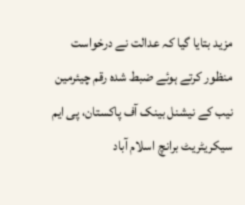مزید بتایا گیا کہ عدالت نے درخواست منظور کرتے ہوئے ضبط شدہ رقم چیئرمین نیب کے نیشنل بینک آف پاکستان، پی ایم سیکریٹریٹ برانچ اسلام آباد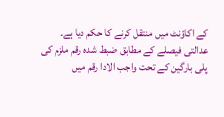کے اکاؤنٹ میں منتقل کرنے کا حکم دیا ہے۔
عدالتی فیصلے کے مطابق ضبط شدہ رقم ملزم کی پلی بارگین کے تحت واجب الادا رقم میں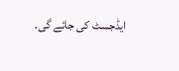ایڈجسٹ کی جائے گی۔